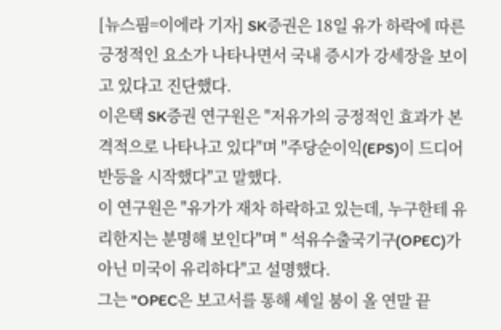[뉴스핌=이에라 기자] SK증권은 18일 유가 하락에 따른 긍정적인 요소가 나타나면서 국내 증시가 강세장을 보이고 있다고 진단했다.
이은택 SK증권 연구원은 "저유가의 긍정적인 효과가 본격적으로 나타나고 있다"며 "주당순이익(EPS)이 드디어 반등을 시작했다"고 말했다.
이 연구원은 "유가가 재차 하락하고 있는데, 누구한테 유리한지는 분명해 보인다"며 " 석유수출국기구(OPEC)가 아닌 미국이 유리하다"고 설명했다.
그는 "OPEC은 보고서를 통해 셰일 붐이 올 연말 끝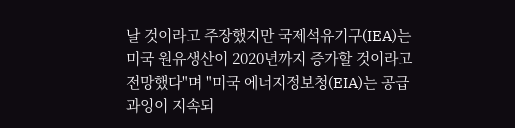날 것이라고 주장했지만 국제석유기구(IEA)는 미국 원유생산이 2020년까지 증가할 것이라고 전망했다"며 "미국 에너지정보청(EIA)는 공급과잉이 지속되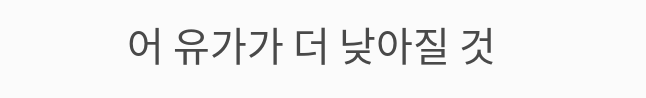어 유가가 더 낮아질 것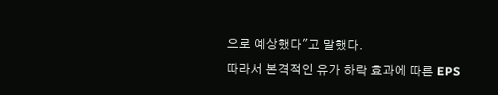으로 예상했다"고 말했다.
따라서 본격적인 유가 하락 효과에 따른 EPS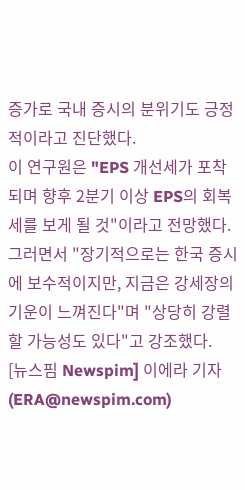증가로 국내 증시의 분위기도 긍정적이라고 진단했다.
이 연구원은 "EPS 개선세가 포착되며 향후 2분기 이상 EPS의 회복세를 보게 될 것"이라고 전망했다.
그러면서 "장기적으로는 한국 증시에 보수적이지만, 지금은 강세장의 기운이 느껴진다"며 "상당히 강렬할 가능성도 있다"고 강조했다.
[뉴스핌 Newspim] 이에라 기자 (ERA@newspim.com)